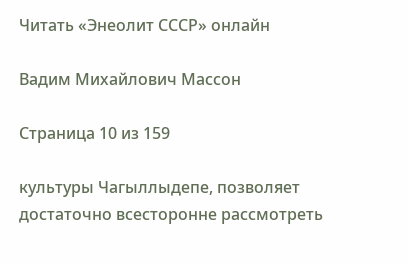Читать «Энеолит СССР» онлайн

Вадим Михайлович Массон

Страница 10 из 159

культуры Чагыллыдепе, позволяет достаточно всесторонне рассмотреть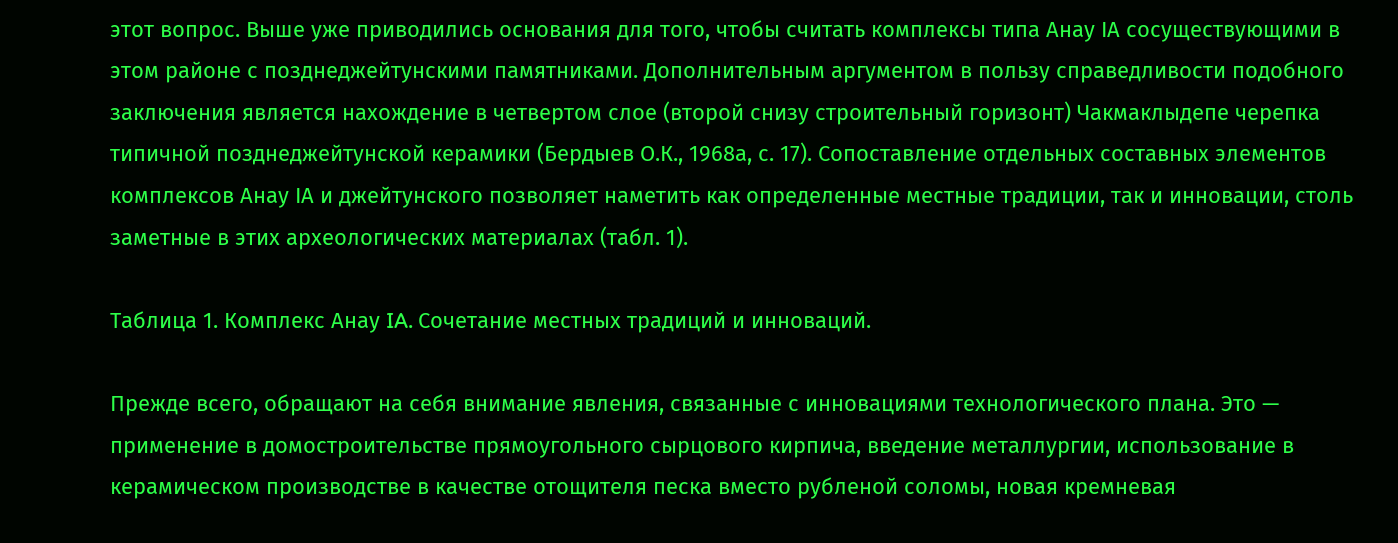этот вопрос. Выше уже приводились основания для того, чтобы считать комплексы типа Анау IА сосуществующими в этом районе с позднеджейтунскими памятниками. Дополнительным аргументом в пользу справедливости подобного заключения является нахождение в четвертом слое (второй снизу строительный горизонт) Чакмаклыдепе черепка типичной позднеджейтунской керамики (Бердыев О.К., 1968а, с. 17). Сопоставление отдельных составных элементов комплексов Анау IА и джейтунского позволяет наметить как определенные местные традиции, так и инновации, столь заметные в этих археологических материалах (табл. 1).

Таблица 1. Комплекс Анау IA. Сочетание местных традиций и инноваций.

Прежде всего, обращают на себя внимание явления, связанные с инновациями технологического плана. Это — применение в домостроительстве прямоугольного сырцового кирпича, введение металлургии, использование в керамическом производстве в качестве отощителя песка вместо рубленой соломы, новая кремневая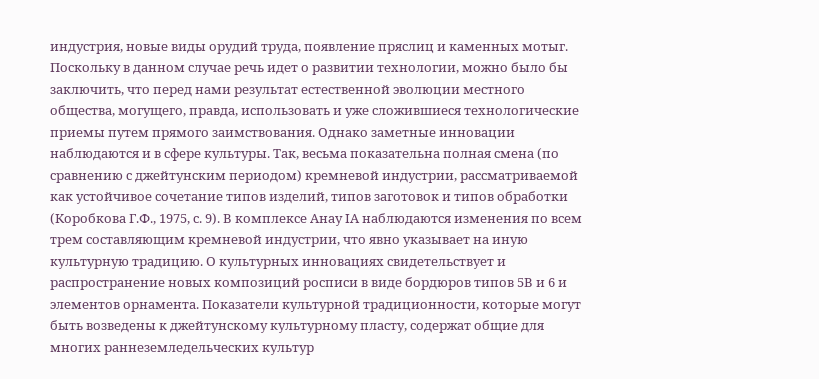индустрия, новые виды орудий труда, появление пряслиц и каменных мотыг. Поскольку в данном случае речь идет о развитии технологии, можно было бы заключить, что перед нами результат естественной эволюции местного общества, могущего, правда, использовать и уже сложившиеся технологические приемы путем прямого заимствования. Однако заметные инновации наблюдаются и в сфере культуры. Так, весьма показательна полная смена (по сравнению с джейтунским периодом) кремневой индустрии, рассматриваемой как устойчивое сочетание типов изделий, типов заготовок и типов обработки (Коробкова Г.Ф., 1975, с. 9). В комплексе Анау IА наблюдаются изменения по всем трем составляющим кремневой индустрии, что явно указывает на иную культурную традицию. О культурных инновациях свидетельствует и распространение новых композиций росписи в виде бордюров типов 5В и 6 и элементов орнамента. Показатели культурной традиционности, которые могут быть возведены к джейтунскому культурному пласту, содержат общие для многих раннеземледельческих культур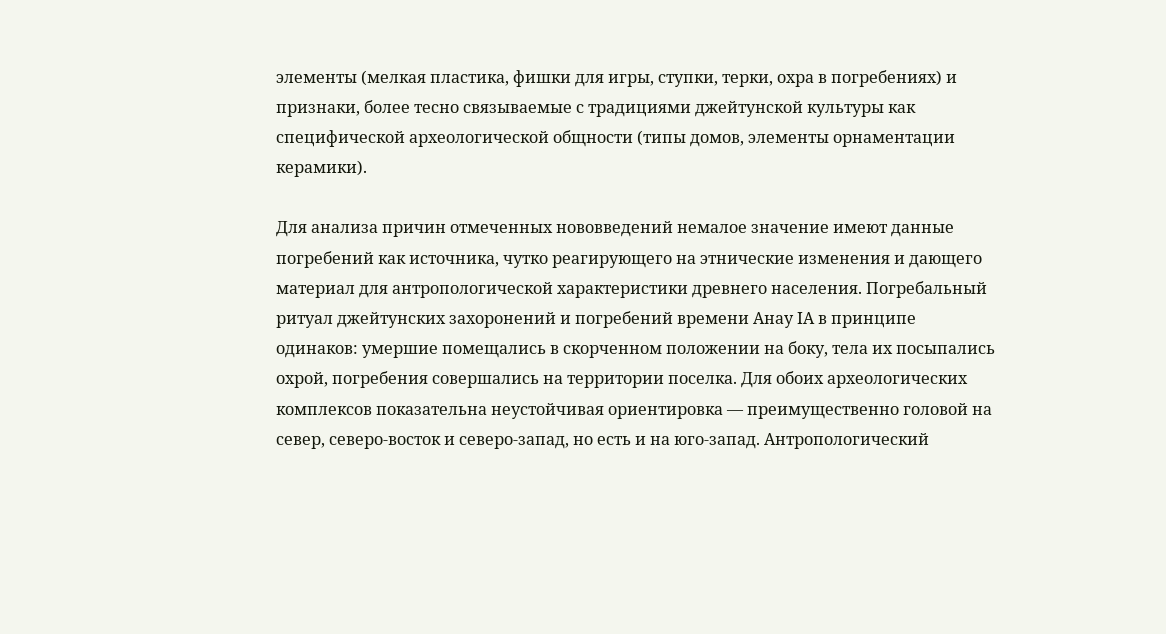элементы (мелкая пластика, фишки для игры, ступки, терки, охра в погребениях) и признаки, более тесно связываемые с традициями джейтунской культуры как специфической археологической общности (типы домов, элементы орнаментации керамики).

Для анализа причин отмеченных нововведений немалое значение имеют данные погребений как источника, чутко реагирующего на этнические изменения и дающего материал для антропологической характеристики древнего населения. Погребальный ритуал джейтунских захоронений и погребений времени Анау IА в принципе одинаков: умершие помещались в скорченном положении на боку, тела их посыпались охрой, погребения совершались на территории поселка. Для обоих археологических комплексов показательна неустойчивая ориентировка — преимущественно головой на север, северо-восток и северо-запад, но есть и на юго-запад. Антропологический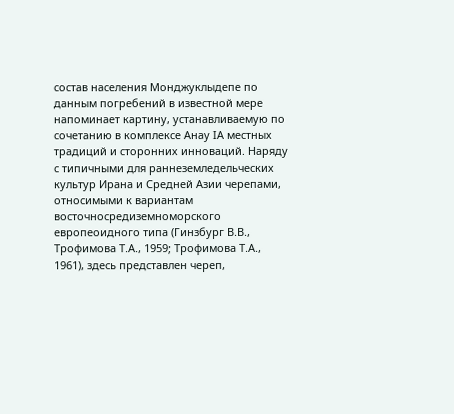состав населения Монджуклыдепе по данным погребений в известной мере напоминает картину, устанавливаемую по сочетанию в комплексе Анау IА местных традиций и сторонних инноваций. Наряду с типичными для раннеземледельческих культур Ирана и Средней Азии черепами, относимыми к вариантам восточносредиземноморского европеоидного типа (Гинзбург В.В., Трофимова Т.А., 1959; Трофимова Т.А., 1961), здесь представлен череп,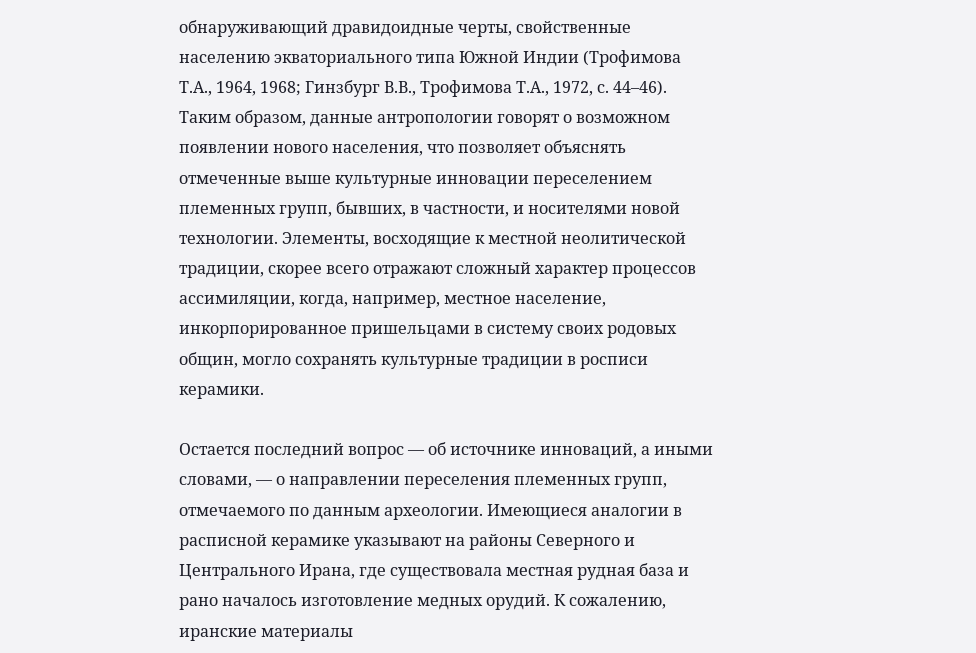обнаруживающий дравидоидные черты, свойственные населению экваториального типа Южной Индии (Трофимова Т.А., 1964, 1968; Гинзбург В.В., Трофимова Т.А., 1972, с. 44–46). Таким образом, данные антропологии говорят о возможном появлении нового населения, что позволяет объяснять отмеченные выше культурные инновации переселением племенных групп, бывших, в частности, и носителями новой технологии. Элементы, восходящие к местной неолитической традиции, скорее всего отражают сложный характер процессов ассимиляции, когда, например, местное население, инкорпорированное пришельцами в систему своих родовых общин, могло сохранять культурные традиции в росписи керамики.

Остается последний вопрос — об источнике инноваций, а иными словами, — о направлении переселения племенных групп, отмечаемого по данным археологии. Имеющиеся аналогии в расписной керамике указывают на районы Северного и Центрального Ирана, где существовала местная рудная база и рано началось изготовление медных орудий. К сожалению, иранские материалы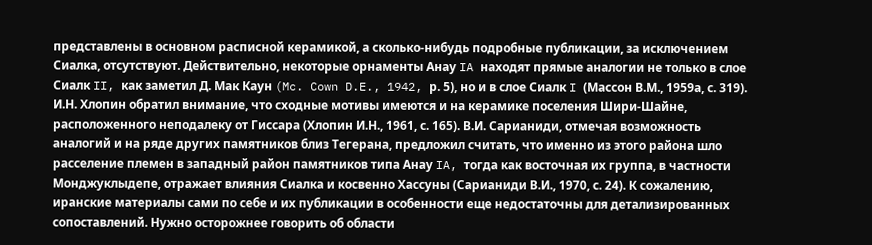представлены в основном расписной керамикой, а сколько-нибудь подробные публикации, за исключением Сиалка, отсутствуют. Действительно, некоторые орнаменты Анау IA находят прямые аналогии не только в слое Сиалк II, как заметил Д. Мак Каун (Mc. Cown D.E., 1942, р. 5), но и в слое Сиалк I (Массон В.М., 1959а, с. 319). И.Н. Хлопин обратил внимание, что сходные мотивы имеются и на керамике поселения Шири-Шайне, расположенного неподалеку от Гиссара (Хлопин И.Н., 1961, с. 165). В.И. Сарианиди, отмечая возможность аналогий и на ряде других памятников близ Тегерана, предложил считать, что именно из этого района шло расселение племен в западный район памятников типа Анау IA, тогда как восточная их группа, в частности Монджуклыдепе, отражает влияния Сиалка и косвенно Хассуны (Сарианиди В.И., 1970, с. 24). К сожалению, иранские материалы сами по себе и их публикации в особенности еще недостаточны для детализированных сопоставлений. Нужно осторожнее говорить об области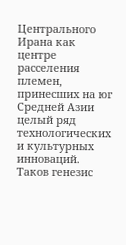Центрального Ирана как центре расселения племен, принесших на юг Средней Азии целый ряд технологических и культурных инноваций. Таков генезис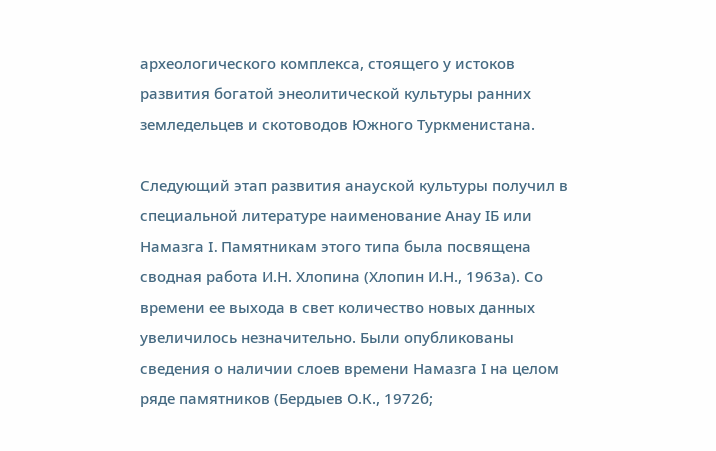археологического комплекса, стоящего у истоков развития богатой энеолитической культуры ранних земледельцев и скотоводов Южного Туркменистана.

Следующий этап развития анауской культуры получил в специальной литературе наименование Анау IБ или Намазга I. Памятникам этого типа была посвящена сводная работа И.Н. Хлопина (Хлопин И.Н., 1963а). Со времени ее выхода в свет количество новых данных увеличилось незначительно. Были опубликованы сведения о наличии слоев времени Намазга I на целом ряде памятников (Бердыев О.К., 1972б;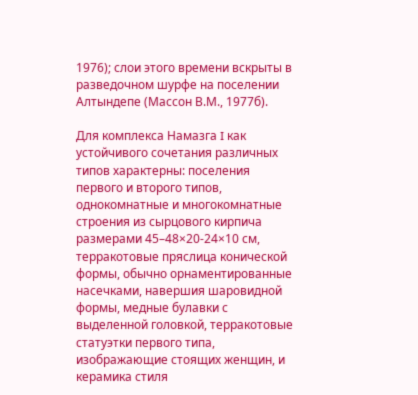1976); слои этого времени вскрыты в разведочном шурфе на поселении Алтындепе (Массон В.М., 1977б).

Для комплекса Намазга I как устойчивого сочетания различных типов характерны: поселения первого и второго типов, однокомнатные и многокомнатные строения из сырцового кирпича размерами 45–48×20-24×10 см, терракотовые пряслица конической формы, обычно орнаментированные насечками, навершия шаровидной формы, медные булавки с выделенной головкой, терракотовые статуэтки первого типа, изображающие стоящих женщин, и керамика стиля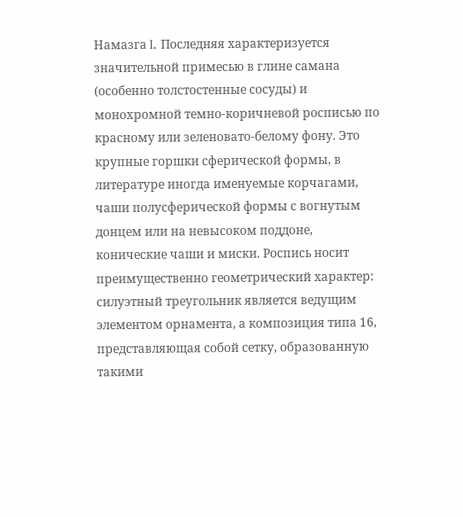Намазга I. Последняя характеризуется значительной примесью в глине самана (особенно толстостенные сосуды) и монохромной темно-коричневой росписью по красному или зеленовато-белому фону. Это крупные горшки сферической формы, в литературе иногда именуемые корчагами, чаши полусферической формы с вогнутым донцем или на невысоком поддоне, конические чаши и миски. Роспись носит преимущественно геометрический характер: силуэтный треугольник является ведущим элементом орнамента, а композиция типа 16, представляющая собой сетку, образованную такими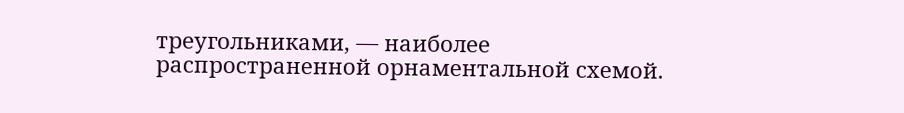треугольниками, — наиболее распространенной орнаментальной схемой.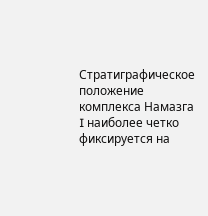Стратиграфическое положение комплекса Намазга I наиболее четко фиксируется на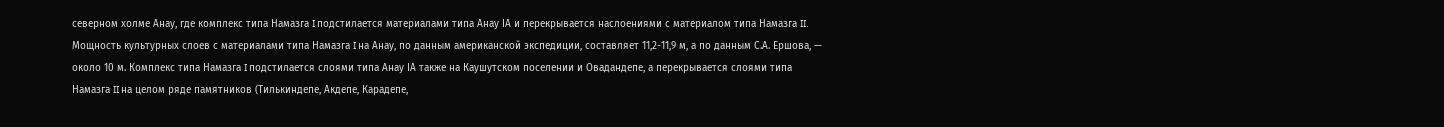северном холме Анау, где комплекс типа Намазга I подстилается материалами типа Анау IА и перекрывается наслоениями с материалом типа Намазга II. Мощность культурных слоев с материалами типа Намазга I на Анау, по данным американской экспедиции, составляет 11,2-11,9 м, а по данным С.А. Ершова, — около 10 м. Комплекс типа Намазга I подстилается слоями типа Анау IА также на Каушутском поселении и Овадандепе, а перекрывается слоями типа Намазга II на целом ряде памятников (Тилькиндепе, Акдепе, Карадепе,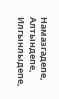Намазгадепе, Алтындепе, Илгынлыдепе,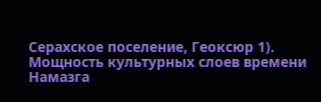Серахское поселение, Геоксюр 1). Мощность культурных слоев времени Намазга